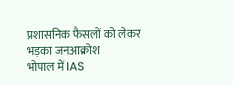प्रशासनिक फैसलों को लेकर भड़का जनआक्रोश
भोपाल में IAS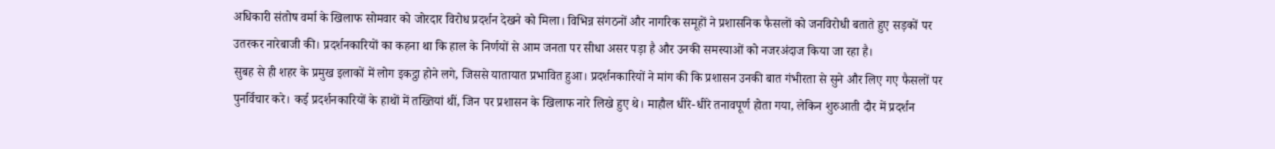अधिकारी संतोष वर्मा के खिलाफ सोमवार को जोरदार विरोध प्रदर्शन देखने को मिला। विभिन्न संगठनों और नागरिक समूहों ने प्रशासनिक फैसलों को जनविरोधी बताते हुए सड़कों पर उतरकर नारेबाजी की। प्रदर्शनकारियों का कहना था कि हाल के निर्णयों से आम जनता पर सीधा असर पड़ा है और उनकी समस्याओं को नजरअंदाज किया जा रहा है।
सुबह से ही शहर के प्रमुख इलाकों में लोग इकट्ठा होने लगे, जिससे यातायात प्रभावित हुआ। प्रदर्शनकारियों ने मांग की कि प्रशासन उनकी बात गंभीरता से सुने और लिए गए फैसलों पर पुनर्विचार करे। कई प्रदर्शनकारियों के हाथों में तख्तियां थीं, जिन पर प्रशासन के खिलाफ नारे लिखे हुए थे। माहौल धीरे-धीरे तनावपूर्ण होता गया, लेकिन शुरुआती दौर में प्रदर्शन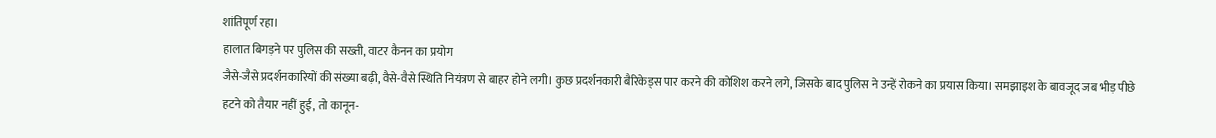शांतिपूर्ण रहा।
हालात बिगड़ने पर पुलिस की सख्ती, वाटर कैनन का प्रयोग
जैसे-जैसे प्रदर्शनकारियों की संख्या बढ़ी, वैसे-वैसे स्थिति नियंत्रण से बाहर होने लगी। कुछ प्रदर्शनकारी बैरिकेड्स पार करने की कोशिश करने लगे, जिसके बाद पुलिस ने उन्हें रोकने का प्रयास किया। समझाइश के बावजूद जब भीड़ पीछे हटने को तैयार नहीं हुई, तो कानून-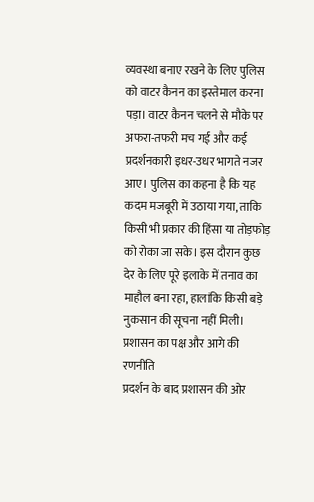व्यवस्था बनाए रखने के लिए पुलिस को वाटर कैनन का इस्तेमाल करना पड़ा। वाटर कैनन चलने से मौके पर अफरा-तफरी मच गई और कई प्रदर्शनकारी इधर-उधर भागते नजर आए। पुलिस का कहना है कि यह कदम मजबूरी में उठाया गया, ताकि किसी भी प्रकार की हिंसा या तोड़फोड़ को रोका जा सके। इस दौरान कुछ देर के लिए पूरे इलाके में तनाव का माहौल बना रहा, हालांकि किसी बड़े नुकसान की सूचना नहीं मिली।
प्रशासन का पक्ष और आगे की रणनीति
प्रदर्शन के बाद प्रशासन की ओर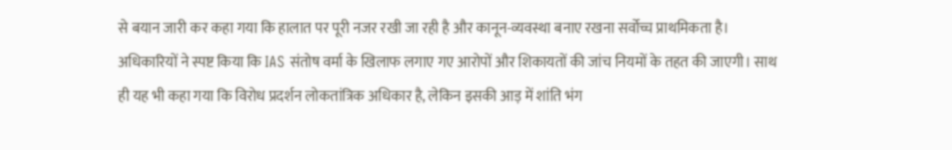से बयान जारी कर कहा गया कि हालात पर पूरी नजर रखी जा रही है और कानून-व्यवस्था बनाए रखना सर्वोच्च प्राथमिकता है। अधिकारियों ने स्पष्ट किया कि IAS संतोष वर्मा के खिलाफ लगाए गए आरोपों और शिकायतों की जांच नियमों के तहत की जाएगी। साथ ही यह भी कहा गया कि विरोध प्रदर्शन लोकतांत्रिक अधिकार है, लेकिन इसकी आड़ में शांति भंग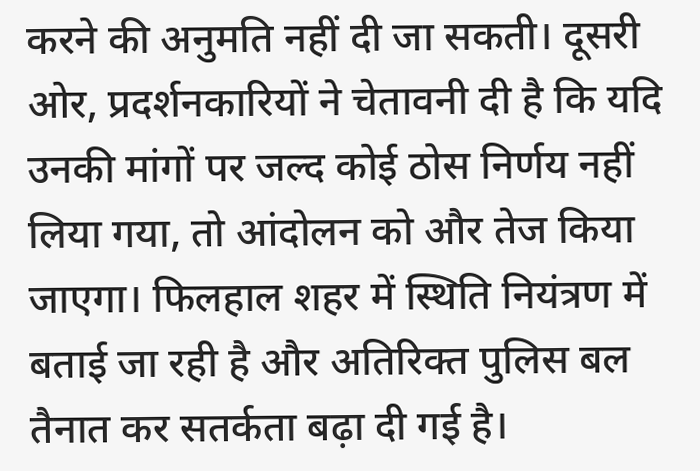करने की अनुमति नहीं दी जा सकती। दूसरी ओर, प्रदर्शनकारियों ने चेतावनी दी है कि यदि उनकी मांगों पर जल्द कोई ठोस निर्णय नहीं लिया गया, तो आंदोलन को और तेज किया जाएगा। फिलहाल शहर में स्थिति नियंत्रण में बताई जा रही है और अतिरिक्त पुलिस बल तैनात कर सतर्कता बढ़ा दी गई है।